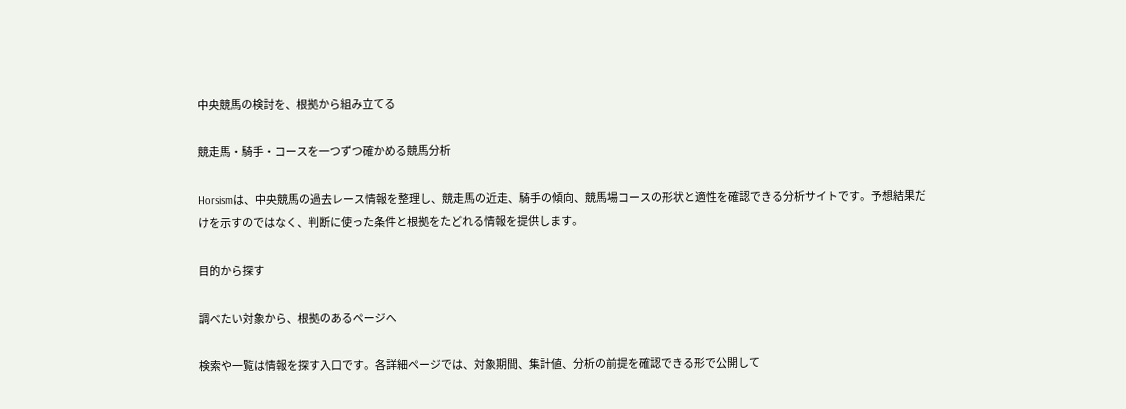中央競馬の検討を、根拠から組み立てる

競走馬・騎手・コースを一つずつ確かめる競馬分析

Horsismは、中央競馬の過去レース情報を整理し、競走馬の近走、騎手の傾向、競馬場コースの形状と適性を確認できる分析サイトです。予想結果だけを示すのではなく、判断に使った条件と根拠をたどれる情報を提供します。

目的から探す

調べたい対象から、根拠のあるページへ

検索や一覧は情報を探す入口です。各詳細ページでは、対象期間、集計値、分析の前提を確認できる形で公開して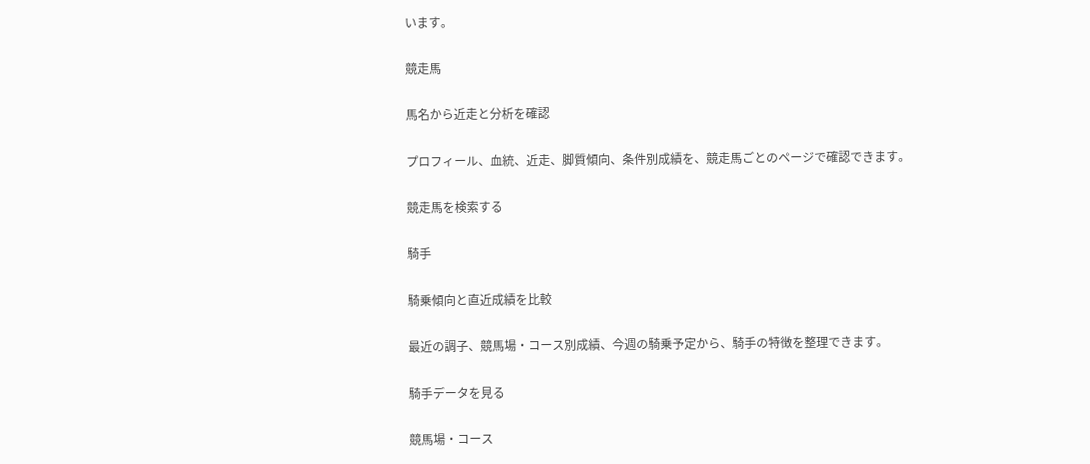います。

競走馬

馬名から近走と分析を確認

プロフィール、血統、近走、脚質傾向、条件別成績を、競走馬ごとのページで確認できます。

競走馬を検索する

騎手

騎乗傾向と直近成績を比較

最近の調子、競馬場・コース別成績、今週の騎乗予定から、騎手の特徴を整理できます。

騎手データを見る

競馬場・コース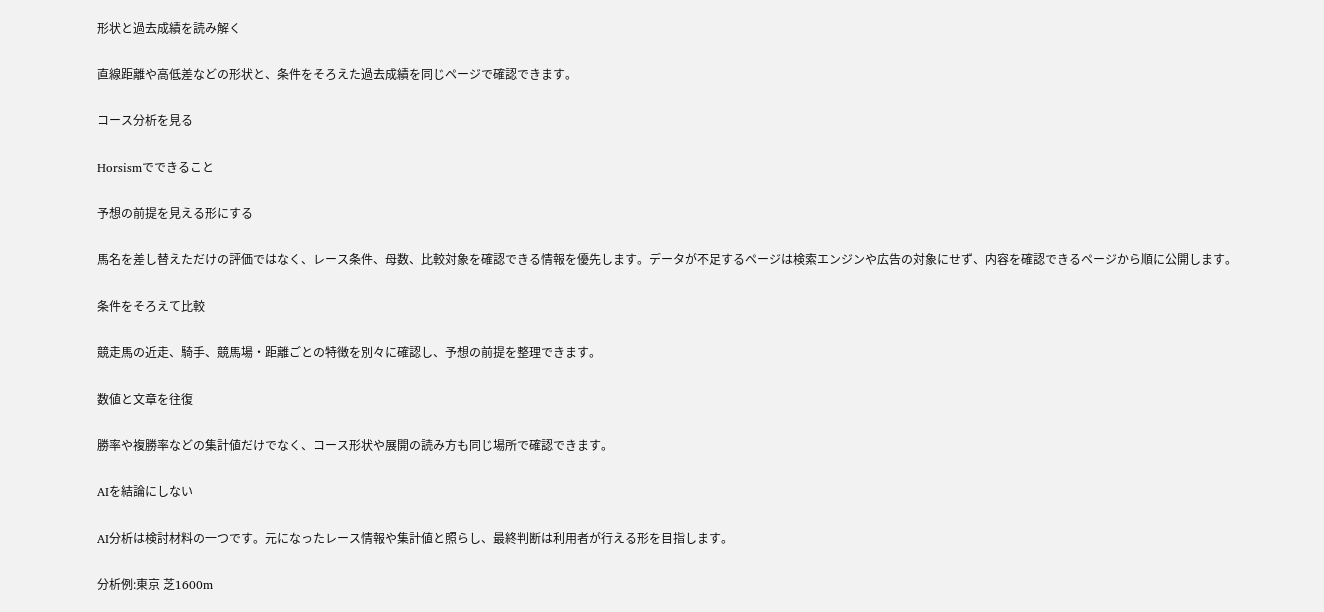形状と過去成績を読み解く

直線距離や高低差などの形状と、条件をそろえた過去成績を同じページで確認できます。

コース分析を見る

Horsismでできること

予想の前提を見える形にする

馬名を差し替えただけの評価ではなく、レース条件、母数、比較対象を確認できる情報を優先します。データが不足するページは検索エンジンや広告の対象にせず、内容を確認できるページから順に公開します。

条件をそろえて比較

競走馬の近走、騎手、競馬場・距離ごとの特徴を別々に確認し、予想の前提を整理できます。

数値と文章を往復

勝率や複勝率などの集計値だけでなく、コース形状や展開の読み方も同じ場所で確認できます。

AIを結論にしない

AI分析は検討材料の一つです。元になったレース情報や集計値と照らし、最終判断は利用者が行える形を目指します。

分析例:東京 芝1600m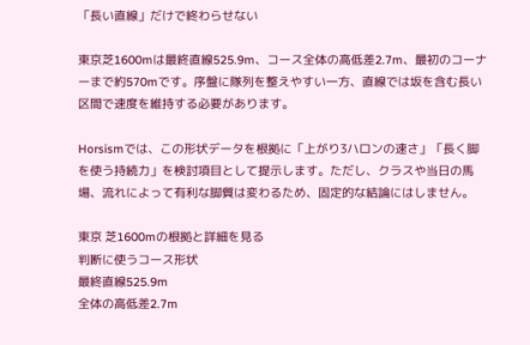「長い直線」だけで終わらせない

東京芝1600mは最終直線525.9m、コース全体の高低差2.7m、最初のコーナーまで約570mです。序盤に隊列を整えやすい一方、直線では坂を含む長い区間で速度を維持する必要があります。

Horsismでは、この形状データを根拠に「上がり3ハロンの速さ」「長く脚を使う持続力」を検討項目として提示します。ただし、クラスや当日の馬場、流れによって有利な脚質は変わるため、固定的な結論にはしません。

東京 芝1600mの根拠と詳細を見る
判断に使うコース形状
最終直線525.9m
全体の高低差2.7m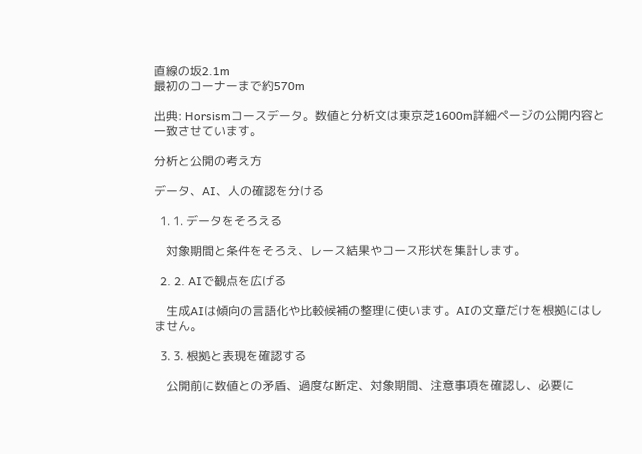直線の坂2.1m
最初のコーナーまで約570m

出典: Horsismコースデータ。数値と分析文は東京芝1600m詳細ページの公開内容と一致させています。

分析と公開の考え方

データ、AI、人の確認を分ける

  1. 1. データをそろえる

    対象期間と条件をそろえ、レース結果やコース形状を集計します。

  2. 2. AIで観点を広げる

    生成AIは傾向の言語化や比較候補の整理に使います。AIの文章だけを根拠にはしません。

  3. 3. 根拠と表現を確認する

    公開前に数値との矛盾、過度な断定、対象期間、注意事項を確認し、必要に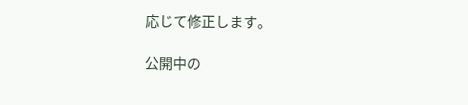応じて修正します。

公開中の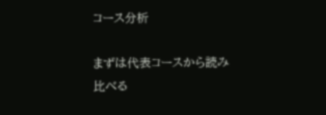コース分析

まずは代表コースから読み比べる